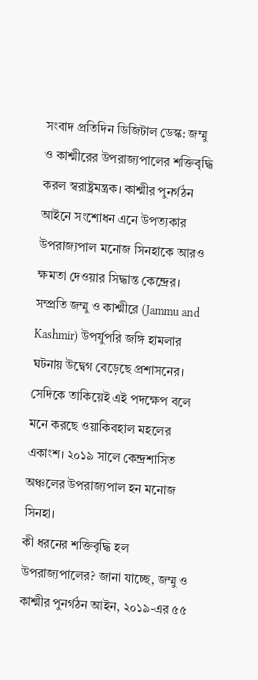সংবাদ প্রতিদিন ডিজিটাল ডেস্ক: জম্মু ও কাশ্মীরের উপরাজ্যপালের শক্তিবৃদ্ধি করল স্বরাষ্ট্রমন্ত্রক। কাশ্মীর পুনর্গঠন আইনে সংশোধন এনে উপত্যকার উপরাজ্যপাল মনোজ সিনহাকে আরও ক্ষমতা দেওয়ার সিদ্ধান্ত কেন্দ্রের। সম্প্রতি জম্মু ও কাশ্মীরে (Jammu and Kashmir) উপর্যুপরি জঙ্গি হামলার ঘটনায় উদ্বেগ বেড়েছে প্রশাসনের। সেদিকে তাকিয়েই এই পদক্ষেপ বলে মনে করছে ওয়াকিবহাল মহলের একাংশ। ২০১৯ সালে কেন্দ্রশাসিত অঞ্চলের উপরাজ্যপাল হন মনোজ সিনহা।
কী ধরনের শক্তিবৃদ্ধি হল উপরাজ্যপালের? জানা যাচ্ছে, জম্মু ও কাশ্মীর পুনর্গঠন আইন, ২০১৯-এর ৫৫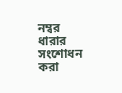নম্বর ধারার সংশোধন করা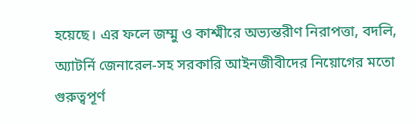হয়েছে। এর ফলে জম্মু ও কাশ্মীরে অভ্যন্তরীণ নিরাপত্তা, বদলি, অ্যাটর্নি জেনারেল-সহ সরকারি আইনজীবীদের নিয়োগের মতো গুরুত্বপূর্ণ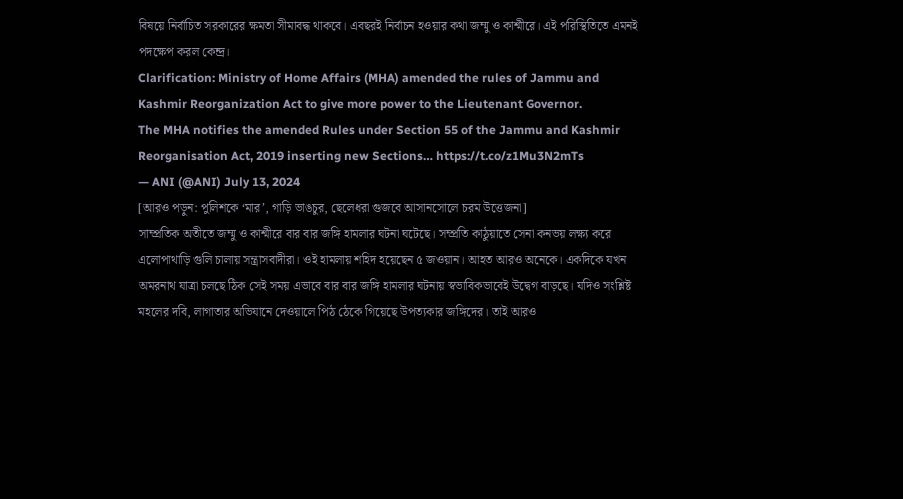বিষয়ে নির্বাচিত সরকারের ক্ষমতা সীমাবদ্ধ থাকবে। এবছরই নির্বাচন হওয়ার কথা জম্মু ও কাশ্মীরে। এই পরিস্থিতিতে এমনই পদক্ষেপ করল কেন্দ্র।
Clarification: Ministry of Home Affairs (MHA) amended the rules of Jammu and Kashmir Reorganization Act to give more power to the Lieutenant Governor.
The MHA notifies the amended Rules under Section 55 of the Jammu and Kashmir Reorganisation Act, 2019 inserting new Sections… https://t.co/z1Mu3N2mTs
— ANI (@ANI) July 13, 2024
[আরও পড়ুন: পুলিশকে ‘মার’, গাড়ি ভাঙচুর, ছেলেধরা গুজবে আসানসোলে চরম উত্তেজনা]
সাম্প্রতিক অতীতে জম্মু ও কাশ্মীরে বার বার জঙ্গি হামলার ঘটনা ঘটেছে। সম্প্রতি কাঠুয়াতে সেনা কনভয় লক্ষ্য করে এলোপাথাড়ি গুলি চালায় সন্ত্রাসবাদীরা। ওই হামলায় শহিদ হয়েছেন ৫ জওয়ান। আহত আরও অনেকে। একদিকে যখন অমরনাথ যাত্রা চলছে ঠিক সেই সময় এভাবে বার বার জঙ্গি হামলার ঘটনায় স্বভাবিকভাবেই উদ্বেগ বাড়ছে। যদিও সংশ্লিষ্ট মহলের দবি, লাগাতার অভিযানে দেওয়ালে পিঠ ঠেকে গিয়েছে উপত্যকার জঙ্গিদের। তাই আরও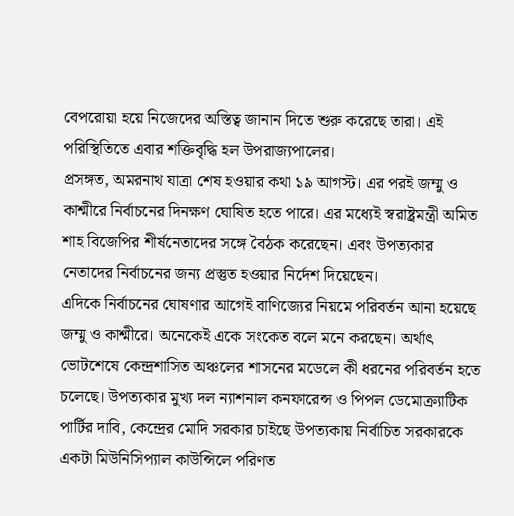বেপরোয়া হয়ে নিজেদের অস্তিত্ব জানান দিতে শুরু করেছে তারা। এই পরিস্থিতিতে এবার শক্তিবৃদ্ধি হল উপরাজ্যপালের।
প্রসঙ্গত, অমরনাথ যাত্রা শেষ হওয়ার কথা ১৯ আগস্ট। এর পরই জম্মু ও কাশ্মীরে নির্বাচনের দিনক্ষণ ঘোষিত হতে পারে। এর মধ্যেই স্বরাষ্ট্রমন্ত্রী অমিত শাহ বিজেপির শীর্ষনেতাদের সঙ্গে বৈঠক করেছেন। এবং উপত্যকার নেতাদের নির্বাচনের জন্য প্রস্তুত হওয়ার নির্দেশ দিয়েছেন।
এদিকে নির্বাচনের ঘোষণার আগেই বাণিজ্যের নিয়মে পরিবর্তন আনা হয়েছে জম্মু ও কাশ্মীরে। অনেকেই একে সংকেত বলে মনে করছেন। অর্থাৎ ভোটশেষে কেন্দ্রশাসিত অঞ্চলের শাসনের মডেলে কী ধরনের পরিবর্তন হতে চলেছে। উপত্যকার মুখ্য দল ন্যাশনাল কনফারেন্স ও পিপল ডেমোক্র্যাটিক পার্টির দাবি, কেন্দ্রের মোদি সরকার চাইছে উপত্যকায় নির্বাচিত সরকারকে একটা মিউনিসিপ্যাল কাউন্সিলে পরিণত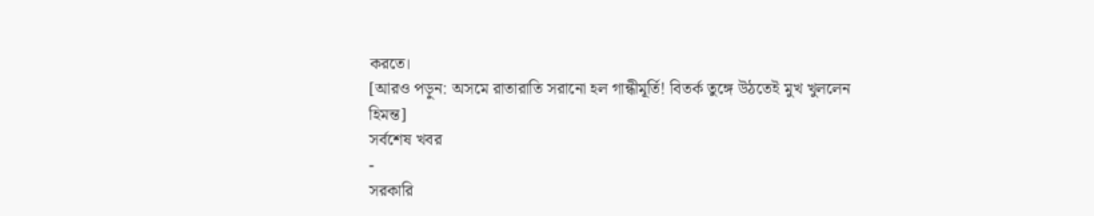করতে।
[আরও পড়ুন: অসমে রাতারাতি সরানো হল গান্ধীমূর্তি! বিতর্ক তুঙ্গে উঠতেই মুখ খুললেন হিমন্ত]
সর্বশেষ খবর
-
সরকারি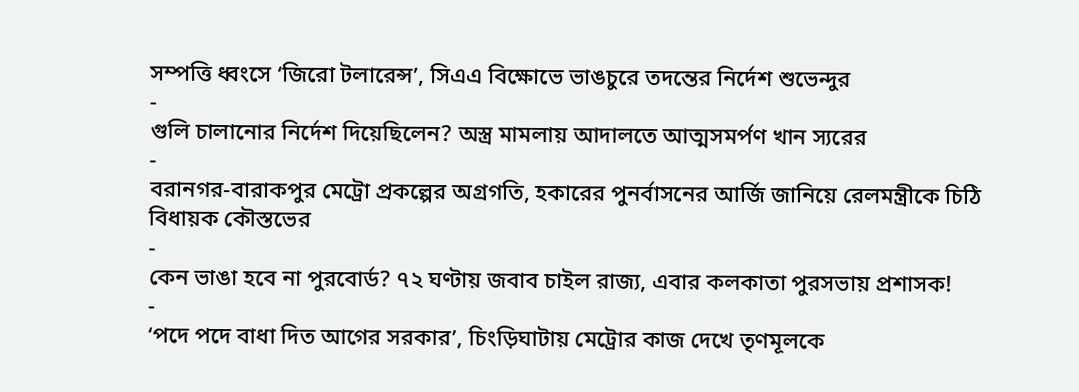সম্পত্তি ধ্বংসে ‘জিরো টলারেন্স’, সিএএ বিক্ষোভে ভাঙচুরে তদন্তের নির্দেশ শুভেন্দুর
-
গুলি চালানোর নির্দেশ দিয়েছিলেন? অস্ত্র মামলায় আদালতে আত্মসমর্পণ খান স্যরের
-
বরানগর-বারাকপুর মেট্রো প্রকল্পের অগ্রগতি, হকারের পুনর্বাসনের আর্জি জানিয়ে রেলমন্ত্রীকে চিঠি বিধায়ক কৌস্তভের
-
কেন ভাঙা হবে না পুরবোর্ড? ৭২ ঘণ্টায় জবাব চাইল রাজ্য, এবার কলকাতা পুরসভায় প্রশাসক!
-
‘পদে পদে বাধা দিত আগের সরকার’, চিংড়িঘাটায় মেট্রোর কাজ দেখে তৃণমূলকে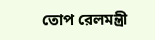তোপ রেলমন্ত্রী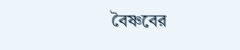বৈষ্ণবের